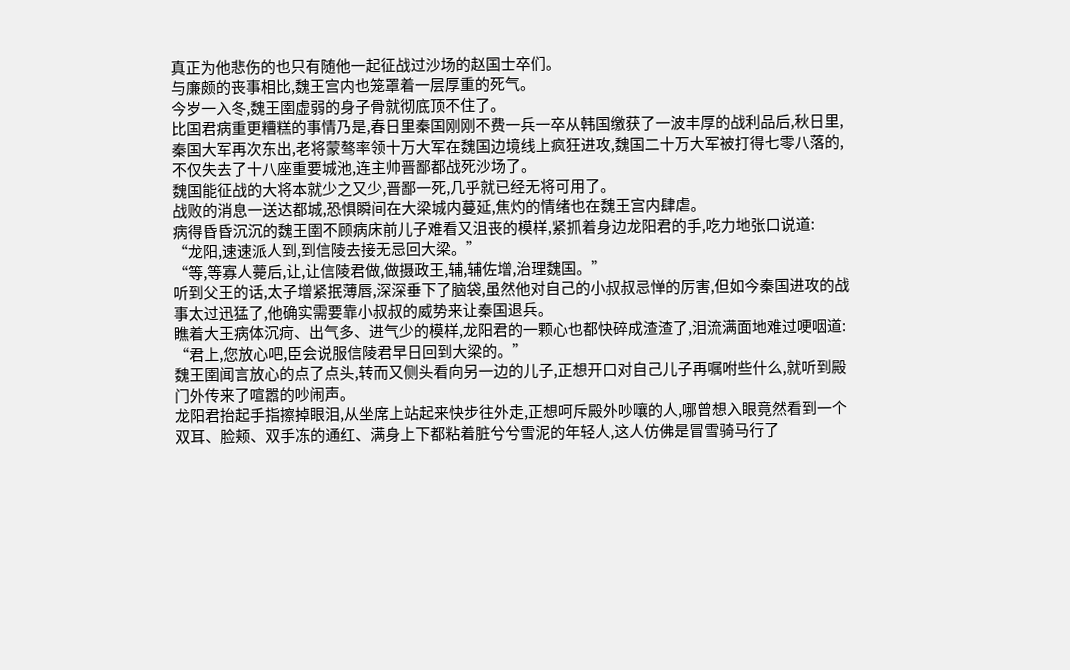真正为他悲伤的也只有随他一起征战过沙场的赵国士卒们。
与廉颇的丧事相比,魏王宫内也笼罩着一层厚重的死气。
今岁一入冬,魏王圉虚弱的身子骨就彻底顶不住了。
比国君病重更糟糕的事情乃是,春日里秦国刚刚不费一兵一卒从韩国缴获了一波丰厚的战利品后,秋日里,秦国大军再次东出,老将蒙骜率领十万大军在魏国边境线上疯狂进攻,魏国二十万大军被打得七零八落的,不仅失去了十八座重要城池,连主帅晋鄙都战死沙场了。
魏国能征战的大将本就少之又少,晋鄙一死,几乎就已经无将可用了。
战败的消息一送达都城,恐惧瞬间在大梁城内蔓延,焦灼的情绪也在魏王宫内肆虐。
病得昏昏沉沉的魏王圉不顾病床前儿子难看又沮丧的模样,紧抓着身边龙阳君的手,吃力地张口说道:
“龙阳,速速派人到,到信陵去接无忌回大梁。”
“等,等寡人薨后,让,让信陵君做,做摄政王,辅,辅佐增,治理魏国。”
听到父王的话,太子增紧抿薄唇,深深垂下了脑袋,虽然他对自己的小叔叔忌惮的厉害,但如今秦国进攻的战事太过迅猛了,他确实需要靠小叔叔的威势来让秦国退兵。
瞧着大王病体沉疴、出气多、进气少的模样,龙阳君的一颗心也都快碎成渣渣了,泪流满面地难过哽咽道:
“君上,您放心吧,臣会说服信陵君早日回到大梁的。”
魏王圉闻言放心的点了点头,转而又侧头看向另一边的儿子,正想开口对自己儿子再嘱咐些什么,就听到殿门外传来了喧嚣的吵闹声。
龙阳君抬起手指擦掉眼泪,从坐席上站起来快步往外走,正想呵斥殿外吵嚷的人,哪曾想入眼竟然看到一个双耳、脸颊、双手冻的通红、满身上下都粘着脏兮兮雪泥的年轻人,这人仿佛是冒雪骑马行了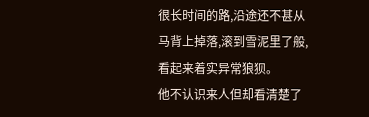很长时间的路,沿途还不甚从马背上掉落,滚到雪泥里了般,看起来着实异常狼狈。
他不认识来人但却看清楚了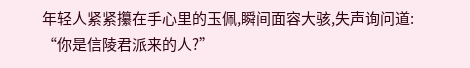年轻人紧紧攥在手心里的玉佩,瞬间面容大骇,失声询问道:
“你是信陵君派来的人?”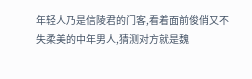年轻人乃是信陵君的门客,看着面前俊俏又不失柔美的中年男人,猜测对方就是魏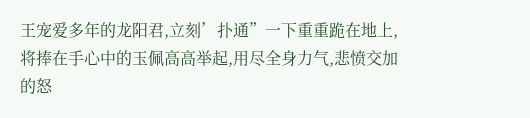王宠爱多年的龙阳君,立刻’扑通”一下重重跪在地上,将捧在手心中的玉佩高高举起,用尽全身力气,悲愤交加的怒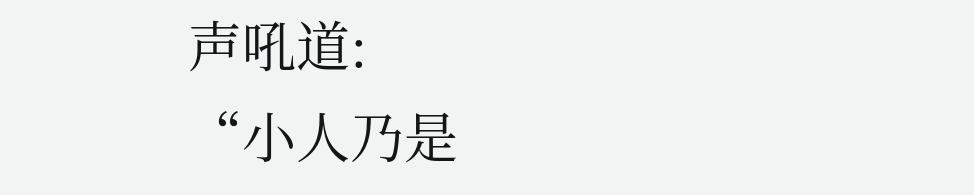声吼道:
“小人乃是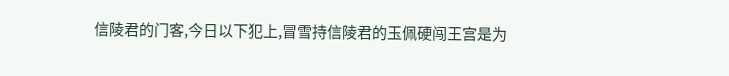信陵君的门客,今日以下犯上,冒雪持信陵君的玉佩硬闯王宫是为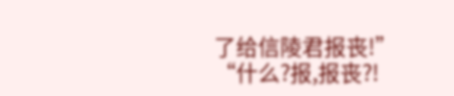了给信陵君报丧!”
“什么?报,报丧?!